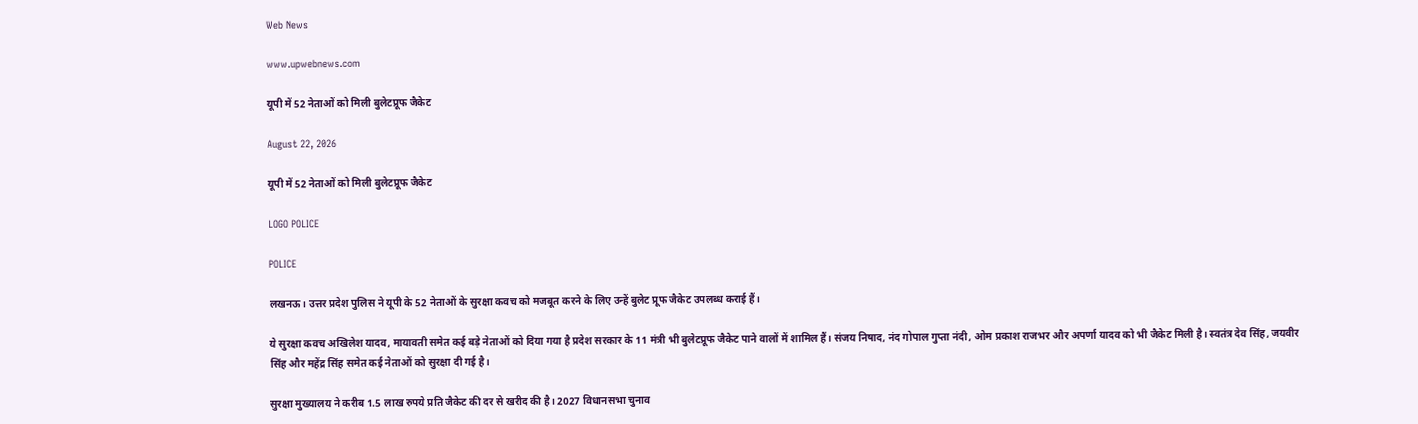Web News

www.upwebnews.com

यूपी में 52 नेताओं को मिली बुलेटप्रूफ जैकेट

August 22, 2026

यूपी में 52 नेताओं को मिली बुलेटप्रूफ जैकेट

LOGO POLICE

POLICE

लखनऊ। उत्तर प्रदेश पुलिस ने यूपी के 52 नेताओं के सुरक्षा कवच को मजबूत करने के लिए उन्हें बुलेट प्रूफ जैकेट उपलब्ध कराई हैं।

ये सुरक्षा कवच अखिलेश यादव, मायावती समेत कई बड़े नेताओं को दिया गया है प्रदेश सरकार के 11 मंत्री भी बुलेटप्रूफ जैकेट पाने वालों में शामिल हैं। संजय निषाद, नंद गोपाल गुप्ता नंदी, ओम प्रकाश राजभर और अपर्णा यादव को भी जैकेट मिली है। स्वतंत्र देव सिंह, जयवीर सिंह और महेंद्र सिंह समेत कई नेताओं को सुरक्षा दी गई है।

सुरक्षा मुख्यालय ने करीब 1.5 लाख रुपये प्रति जैकेट की दर से खरीद की है। 2027 विधानसभा चुनाव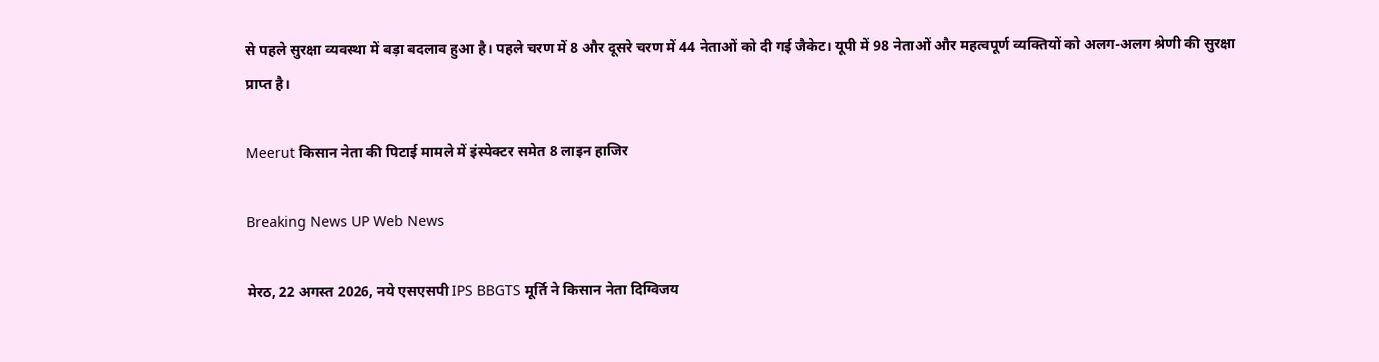से पहले सुरक्षा व्यवस्था में बड़ा बदलाव हुआ है। पहले चरण में 8 और दूसरे चरण में 44 नेताओं को दी गई जैकेट। यूपी में 98 नेताओं और महत्वपूर्ण व्यक्तियों को अलग-अलग श्रेणी की सुरक्षा प्राप्त है।

Meerut किसान नेता की पिटाई मामले में इंस्पेक्टर समेत 8 लाइन हाजिर

Breaking News UP Web News

मेरठ, 22 अगस्त 2026, नये एसएसपी IPS BBGTS मूर्ति ने किसान नेता दिग्विजय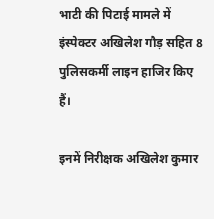भाटी की पिटाई मामले में इंस्पेक्टर अखिलेश गौड़ सहित 8 पुलिसकर्मी लाइन हाजिर किए हैं।

इनमें निरीक्षक अखिलेश कुमार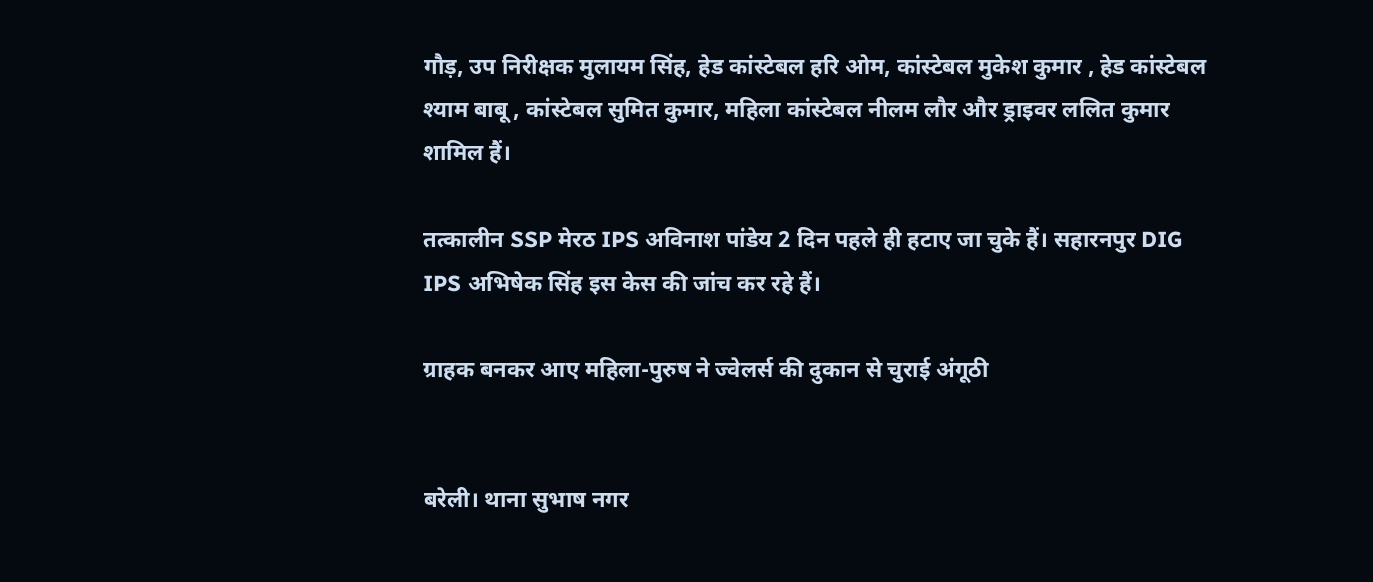गौड़, उप निरीक्षक मुलायम सिंह, हेड कांस्टेबल हरि ओम, कांस्टेबल मुकेश कुमार , हेड कांस्टेबल श्याम बाबू , कांस्टेबल सुमित कुमार, महिला कांस्टेबल नीलम लौर और ड्राइवर ललित कुमार शामिल हैं।

तत्कालीन SSP मेरठ IPS अविनाश पांडेय 2 दिन पहले ही हटाए जा चुके हैं। सहारनपुर DIG IPS अभिषेक सिंह इस केस की जांच कर रहे हैं।

ग्राहक बनकर आए महिला-पुरुष ने ज्वेलर्स की दुकान से चुराई अंगूठी


बरेली। थाना सुभाष नगर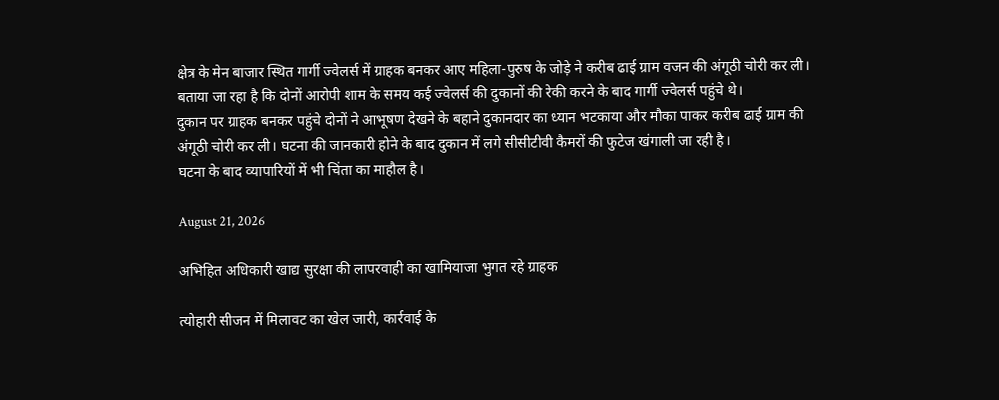क्षेत्र के मेन बाजार स्थित गार्गी ज्वेलर्स में ग्राहक बनकर आए महिला-पुरुष के जोड़े ने करीब ढाई ग्राम वजन की अंगूठी चोरी कर ली। बताया जा रहा है कि दोनों आरोपी शाम के समय कई ज्वेलर्स की दुकानों की रेकी करने के बाद गार्गी ज्वेलर्स पहुंचे थे।
दुकान पर ग्राहक बनकर पहुंचे दोनों ने आभूषण देखने के बहाने दुकानदार का ध्यान भटकाया और मौका पाकर करीब ढाई ग्राम की अंगूठी चोरी कर ली। घटना की जानकारी होने के बाद दुकान में लगे सीसीटीवी कैमरों की फुटेज खंगाली जा रही है।
घटना के बाद व्यापारियों में भी चिंता का माहौल है।

August 21, 2026

अभिहित अधिकारी खाद्य सुरक्षा की लापरवाही का खामियाजा भुगत रहे ग्राहक

त्योहारी सीजन में मिलावट का खेल जारी, कार्रवाई के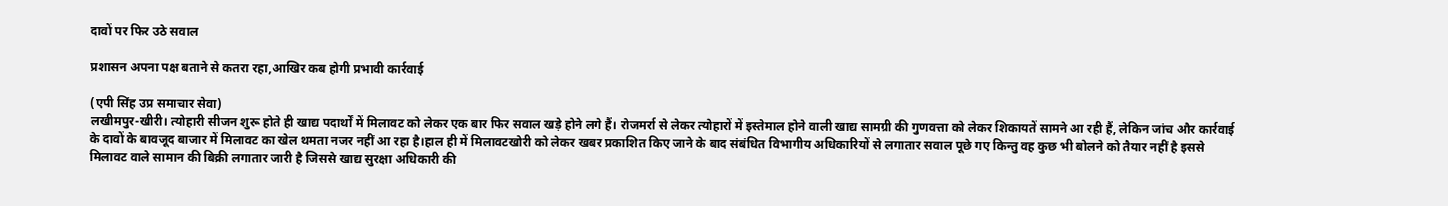दावों पर फिर उठे सवाल

प्रशासन अपना पक्ष बताने से कतरा रहा,आखिर कब होगी प्रभावी कार्रवाई

(एपी सिंह उप्र समाचार सेवा)
लखीमपुर-खीरी। त्योहारी सीजन शुरू होते ही खाद्य पदार्थों में मिलावट को लेकर एक बार फिर सवाल खड़े होने लगे हैं। रोजमर्रा से लेकर त्योहारों में इस्तेमाल होने वाली खाद्य सामग्री की गुणवत्ता को लेकर शिकायतें सामने आ रही हैं, लेकिन जांच और कार्रवाई के दावों के बावजूद बाजार में मिलावट का खेल थमता नजर नहीं आ रहा है।हाल ही में मिलावटखोरी को लेकर खबर प्रकाशित किए जाने के बाद संबंधित विभागीय अधिकारियों से लगातार सवाल पूछे गए किन्तु वह कुछ भी बोलने को तैयार नहीं है इससे मिलावट वाले सामान की बिक्री लगातार जारी है जिससे खाद्य सुरक्षा अधिकारी की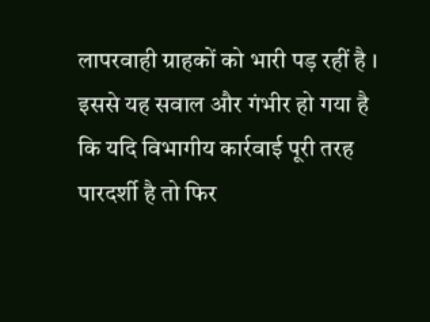लापरवाही ग्राहकों को भारी पड़ रहीं है । इससे यह सवाल और गंभीर हो गया है कि यदि विभागीय कार्रवाई पूरी तरह पारदर्शी है तो फिर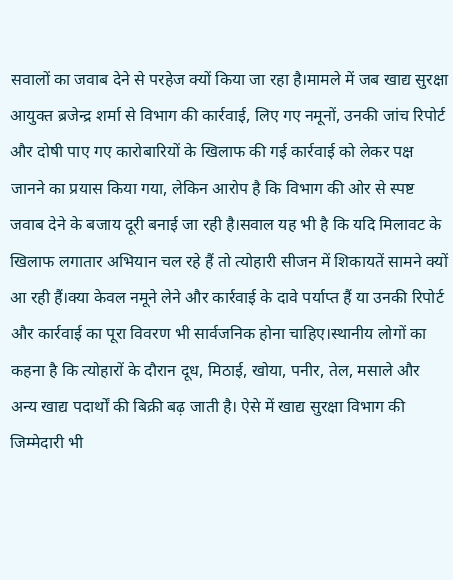सवालों का जवाब देने से परहेज क्यों किया जा रहा है।मामले में जब खाद्य सुरक्षा आयुक्त ब्रजेन्द्र शर्मा से विभाग की कार्रवाई, लिए गए नमूनों, उनकी जांच रिपोर्ट और दोषी पाए गए कारोबारियों के खिलाफ की गई कार्रवाई को लेकर पक्ष जानने का प्रयास किया गया, लेकिन आरोप है कि विभाग की ओर से स्पष्ट जवाब देने के बजाय दूरी बनाई जा रही है।सवाल यह भी है कि यदि मिलावट के खिलाफ लगातार अभियान चल रहे हैं तो त्योहारी सीजन में शिकायतें सामने क्यों आ रही हैं।क्या केवल नमूने लेने और कार्रवाई के दावे पर्याप्त हैं या उनकी रिपोर्ट और कार्रवाई का पूरा विवरण भी सार्वजनिक होना चाहिए।स्थानीय लोगों का कहना है कि त्योहारों के दौरान दूध, मिठाई, खोया, पनीर, तेल, मसाले और अन्य खाद्य पदार्थों की बिक्री बढ़ जाती है। ऐसे में खाद्य सुरक्षा विभाग की जिम्मेदारी भी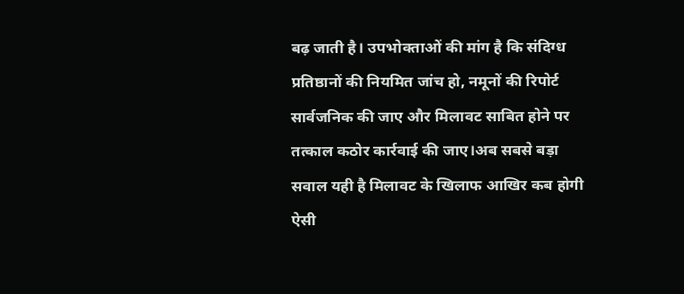बढ़ जाती है। उपभोक्ताओं की मांग है कि संदिग्ध प्रतिष्ठानों की नियमित जांच हो, नमूनों की रिपोर्ट सार्वजनिक की जाए और मिलावट साबित होने पर तत्काल कठोर कार्रवाई की जाए।अब सबसे बड़ा सवाल यही है मिलावट के खिलाफ आखिर कब होगी ऐसी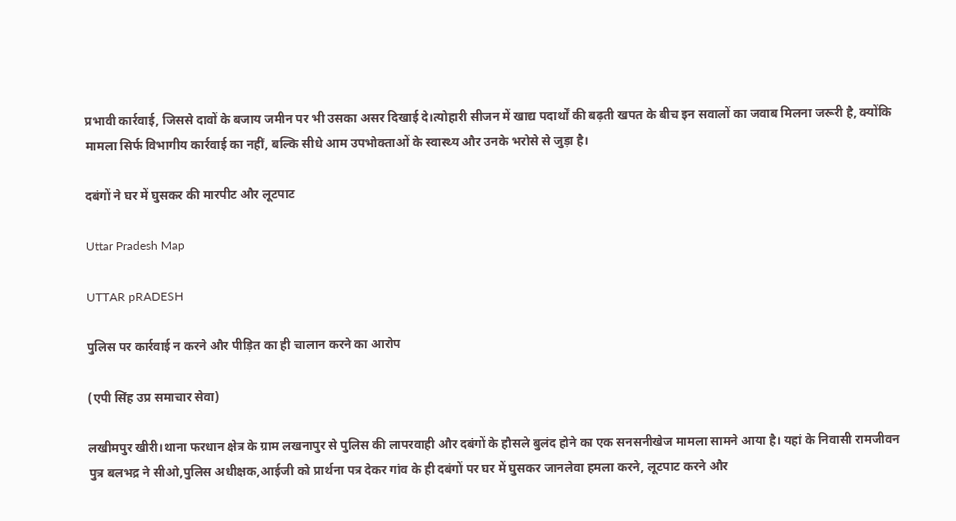प्रभावी कार्रवाई, जिससे दावों के बजाय जमीन पर भी उसका असर दिखाई दे।त्योहारी सीजन में खाद्य पदार्थों की बढ़ती खपत के बीच इन सवालों का जवाब मिलना जरूरी है, क्योंकि मामला सिर्फ विभागीय कार्रवाई का नहीं, बल्कि सीधे आम उपभोक्ताओं के स्वास्थ्य और उनके भरोसे से जुड़ा है।

दबंगों ने घर में घुसकर की मारपीट और लूटपाट

Uttar Pradesh Map

UTTAR pRADESH

पुलिस पर कार्रवाई न करने और पीड़ित का ही चालान करने का आरोप

(एपी सिंह उप्र समाचार सेवा)

लखीमपुर खीरी।थाना फरधान क्षेत्र के ग्राम लखनापुर से पुलिस की लापरवाही और दबंगों के हौसले बुलंद होने का एक सनसनीखेज मामला सामने आया है। यहां के निवासी रामजीवन पुत्र बलभद्र ने सीओ,पुलिस अधीक्षक,आईजी को प्रार्थना पत्र देकर गांव के ही दबंगों पर घर में घुसकर जानलेवा हमला करने, लूटपाट करने और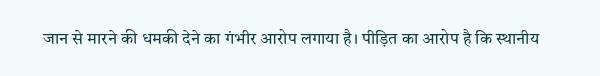जान से मारने की धमकी देने का गंभीर आरोप लगाया है। पीड़ित का आरोप है कि स्थानीय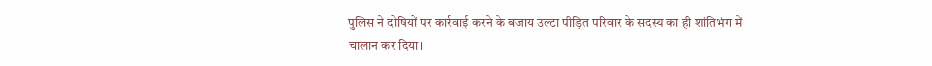पुलिस ने दोषियों पर कार्रवाई करने के बजाय उल्टा पीड़ित परिवार के सदस्य का ही शांतिभंग में चालान कर दिया।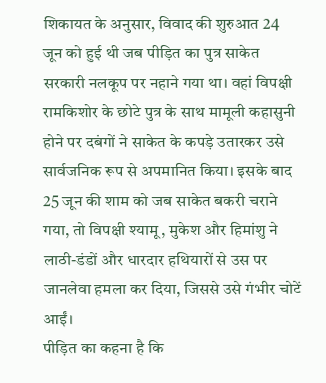शिकायत के अनुसार, विवाद की शुरुआत 24 जून को हुई थी जब पीड़ित का पुत्र साकेत सरकारी नलकूप पर नहाने गया था। वहां विपक्षी रामकिशोर के छोटे पुत्र के साथ मामूली कहासुनी होने पर दबंगों ने साकेत के कपड़े उतारकर उसे सार्वजनिक रूप से अपमानित किया। इसके बाद 25 जून की शाम को जब साकेत बकरी चराने गया, तो विपक्षी श्यामू, मुकेश और हिमांशु ने लाठी-डंडों और धारदार हथियारों से उस पर जानलेवा हमला कर दिया, जिससे उसे गंभीर चोटें आईं।
पीड़ित का कहना है कि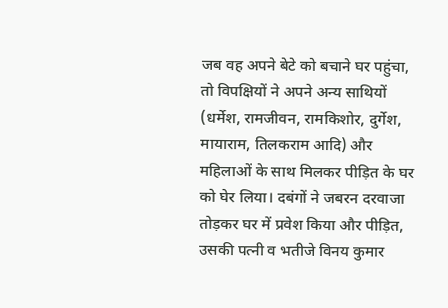जब वह अपने बेटे को बचाने घर पहुंचा, तो विपक्षियों ने अपने अन्य साथियों (धर्मेश, रामजीवन, रामकिशोर, दुर्गेश, मायाराम, तिलकराम आदि) और महिलाओं के साथ मिलकर पीड़ित के घर को घेर लिया। दबंगों ने जबरन दरवाजा तोड़कर घर में प्रवेश किया और पीड़ित, उसकी पत्नी व भतीजे विनय कुमार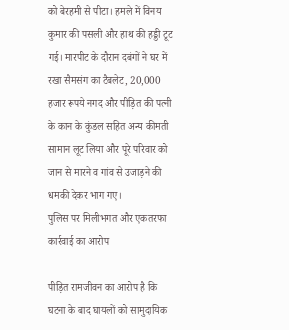को बेरहमी से पीटा। हमले में विनय कुमार की पसली और हाथ की हड्डी टूट गई। मारपीट के दौरान दबंगों ने घर में रखा सैमसंग का टैबलेट, 20,000 हजार रूपये नगद और पीड़ित की पत्नी के कान के कुंडल सहित अन्य कीमती सामान लूट लिया और पूरे परिवार को जान से मारने व गांव से उजाड़ने की धमकी देकर भाग गए।
पुलिस पर मिलीभगत और एकतरफा कार्रवाई का आरोप

पीड़ित रामजीवन का आरोप है कि घटना के बाद घायलों को सामुदायिक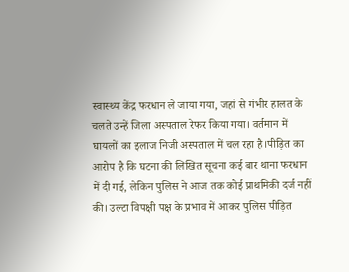स्वास्थ्य केंद्र फरधान ले जाया गया, जहां से गंभीर हालत के चलते उन्हें जिला अस्पताल रेफर किया गया। वर्तमान में घायलों का इलाज निजी अस्पताल में चल रहा है।पीड़ित का आरोप है कि घटना की लिखित सूचना कई बार थाना फरधान में दी गई, लेकिन पुलिस ने आज तक कोई प्राथमिकी दर्ज नहीं की। उल्टा विपक्षी पक्ष के प्रभाव में आकर पुलिस पीड़ित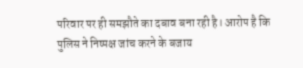परिवार पर ही समझौते का दबाव बना रही है। आरोप है कि पुलिस ने निष्पक्ष जांच करने के बजाय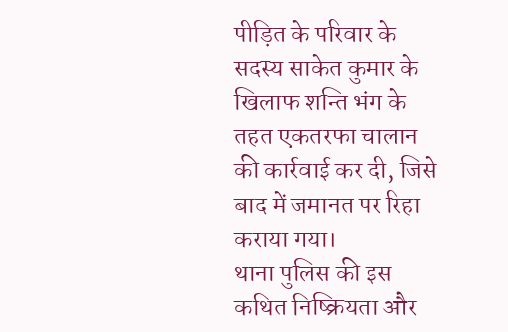पीड़ित के परिवार के सदस्य साकेत कुमार के खिलाफ शन्ति भंग के तहत एकतरफा चालान की कार्रवाई कर दी, जिसे बाद में जमानत पर रिहा कराया गया।
थाना पुलिस की इस कथित निष्क्रियता और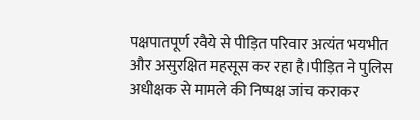पक्षपातपूर्ण रवैये से पीड़ित परिवार अत्यंत भयभीत और असुरक्षित महसूस कर रहा है।पीड़ित ने पुलिस अधीक्षक से मामले की निष्पक्ष जांच कराकर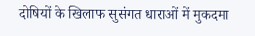दोषियों के खिलाफ सुसंगत धाराओं में मुकदमा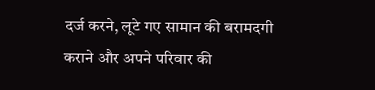दर्ज करने, लूटे गए सामान की बरामदगी कराने और अपने परिवार की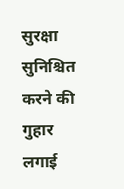सुरक्षा सुनिश्चित करने की गुहार लगाई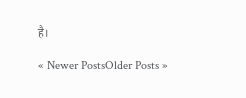है।

« Newer PostsOlder Posts »